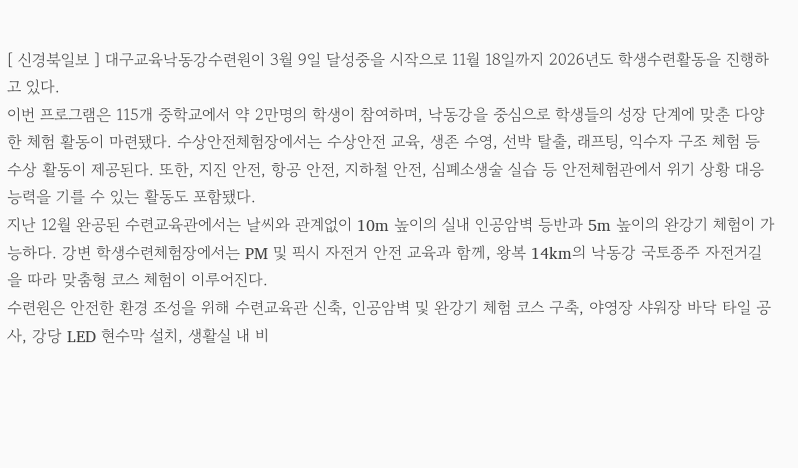[ 신경북일보 ] 대구교육낙동강수련원이 3월 9일 달성중을 시작으로 11월 18일까지 2026년도 학생수련활동을 진행하고 있다.
이번 프로그램은 115개 중학교에서 약 2만명의 학생이 참여하며, 낙동강을 중심으로 학생들의 성장 단계에 맞춘 다양한 체험 활동이 마련됐다. 수상안전체험장에서는 수상안전 교육, 생존 수영, 선박 탈출, 래프팅, 익수자 구조 체험 등 수상 활동이 제공된다. 또한, 지진 안전, 항공 안전, 지하철 안전, 심폐소생술 실습 등 안전체험관에서 위기 상황 대응 능력을 기를 수 있는 활동도 포함됐다.
지난 12월 완공된 수련교육관에서는 날씨와 관계없이 10m 높이의 실내 인공암벽 등반과 5m 높이의 완강기 체험이 가능하다. 강변 학생수련체험장에서는 PM 및 픽시 자전거 안전 교육과 함께, 왕복 14km의 낙동강 국토종주 자전거길을 따라 맞춤형 코스 체험이 이루어진다.
수련원은 안전한 환경 조성을 위해 수련교육관 신축, 인공암벽 및 완강기 체험 코스 구축, 야영장 샤워장 바닥 타일 공사, 강당 LED 현수막 설치, 생활실 내 비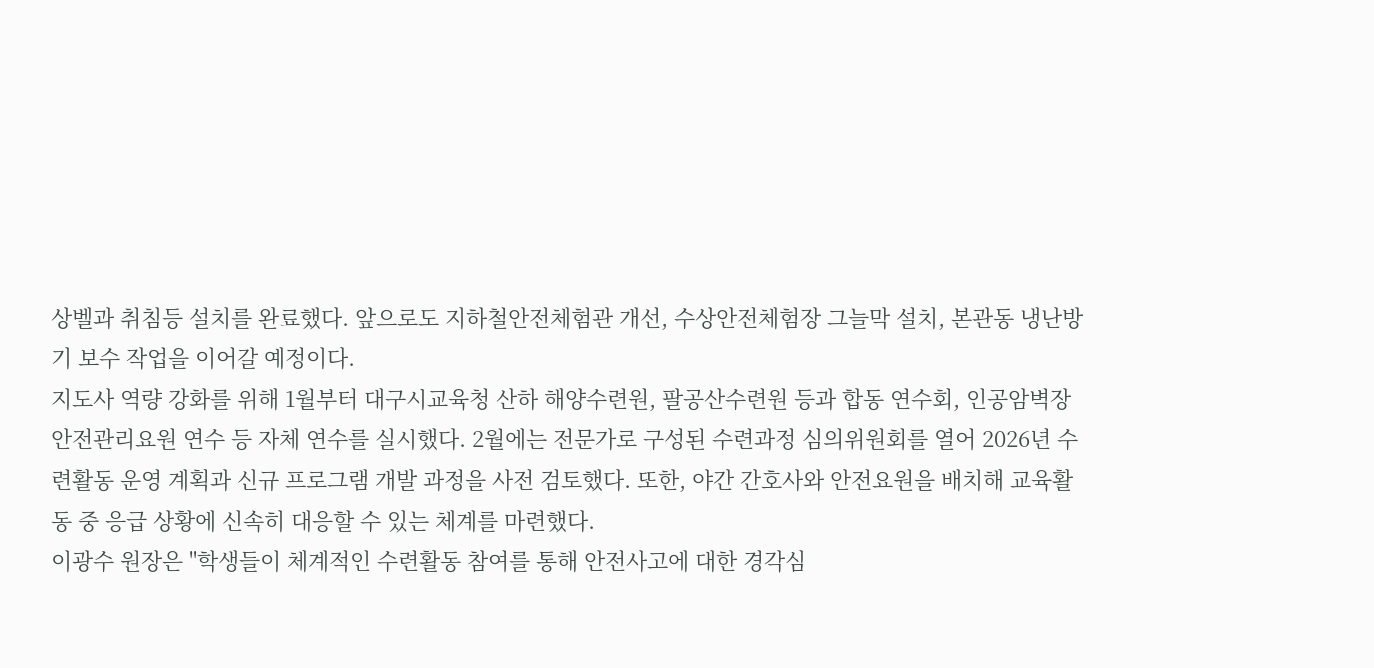상벨과 취침등 설치를 완료했다. 앞으로도 지하철안전체험관 개선, 수상안전체험장 그늘막 설치, 본관동 냉난방기 보수 작업을 이어갈 예정이다.
지도사 역량 강화를 위해 1월부터 대구시교육청 산하 해양수련원, 팔공산수련원 등과 합동 연수회, 인공암벽장 안전관리요원 연수 등 자체 연수를 실시했다. 2월에는 전문가로 구성된 수련과정 심의위원회를 열어 2026년 수련활동 운영 계획과 신규 프로그램 개발 과정을 사전 검토했다. 또한, 야간 간호사와 안전요원을 배치해 교육활동 중 응급 상황에 신속히 대응할 수 있는 체계를 마련했다.
이광수 원장은 "학생들이 체계적인 수련활동 참여를 통해 안전사고에 대한 경각심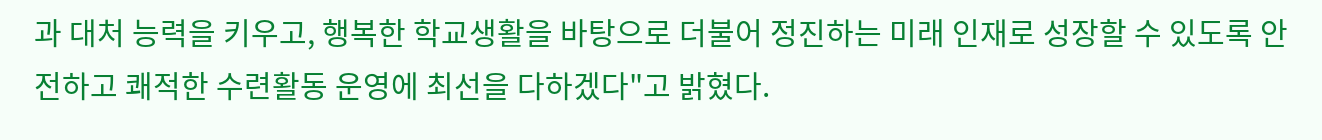과 대처 능력을 키우고, 행복한 학교생활을 바탕으로 더불어 정진하는 미래 인재로 성장할 수 있도록 안전하고 쾌적한 수련활동 운영에 최선을 다하겠다"고 밝혔다.